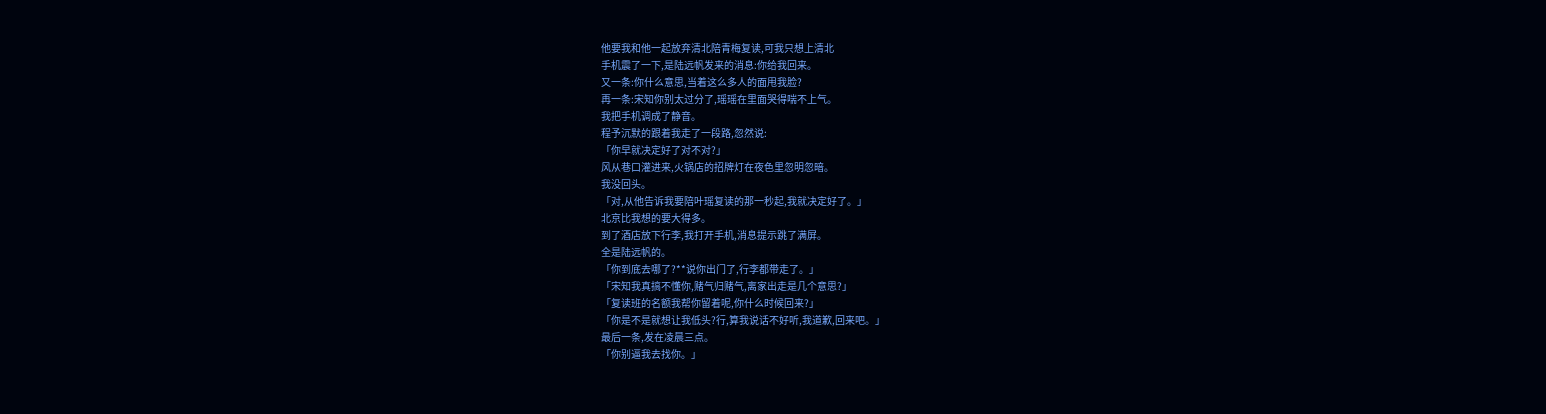他要我和他一起放弃清北陪青梅复读,可我只想上清北
手机震了一下,是陆远帆发来的消息:你给我回来。
又一条:你什么意思,当着这么多人的面甩我脸?
再一条:宋知你别太过分了,瑶瑶在里面哭得喘不上气。
我把手机调成了静音。
程予沉默的跟着我走了一段路,忽然说:
「你早就决定好了对不对?」
风从巷口灌进来,火锅店的招牌灯在夜色里忽明忽暗。
我没回头。
「对,从他告诉我要陪叶瑶复读的那一秒起,我就决定好了。」
北京比我想的要大得多。
到了酒店放下行李,我打开手机,消息提示跳了满屏。
全是陆远帆的。
「你到底去哪了?**说你出门了,行李都带走了。」
「宋知我真搞不懂你,赌气归赌气,离家出走是几个意思?」
「复读班的名额我帮你留着呢,你什么时候回来?」
「你是不是就想让我低头?行,算我说话不好听,我道歉,回来吧。」
最后一条,发在凌晨三点。
「你别逼我去找你。」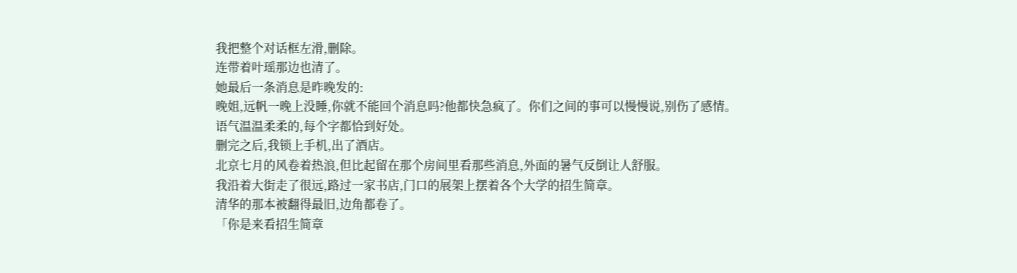我把整个对话框左滑,删除。
连带着叶瑶那边也清了。
她最后一条消息是昨晚发的:
晚姐,远帆一晚上没睡,你就不能回个消息吗?他都快急疯了。你们之间的事可以慢慢说,别伤了感情。
语气温温柔柔的,每个字都恰到好处。
删完之后,我锁上手机,出了酒店。
北京七月的风卷着热浪,但比起留在那个房间里看那些消息,外面的暑气反倒让人舒服。
我沿着大街走了很远,路过一家书店,门口的展架上摆着各个大学的招生简章。
清华的那本被翻得最旧,边角都卷了。
「你是来看招生简章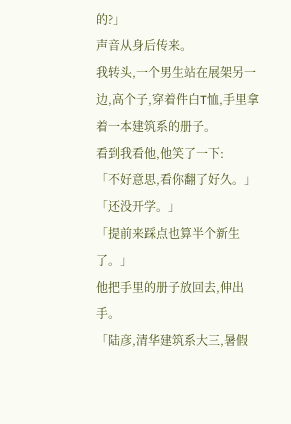的?」
声音从身后传来。
我转头,一个男生站在展架另一边,高个子,穿着件白T恤,手里拿着一本建筑系的册子。
看到我看他,他笑了一下:
「不好意思,看你翻了好久。」
「还没开学。」
「提前来踩点也算半个新生了。」
他把手里的册子放回去,伸出手。
「陆彦,清华建筑系大三,暑假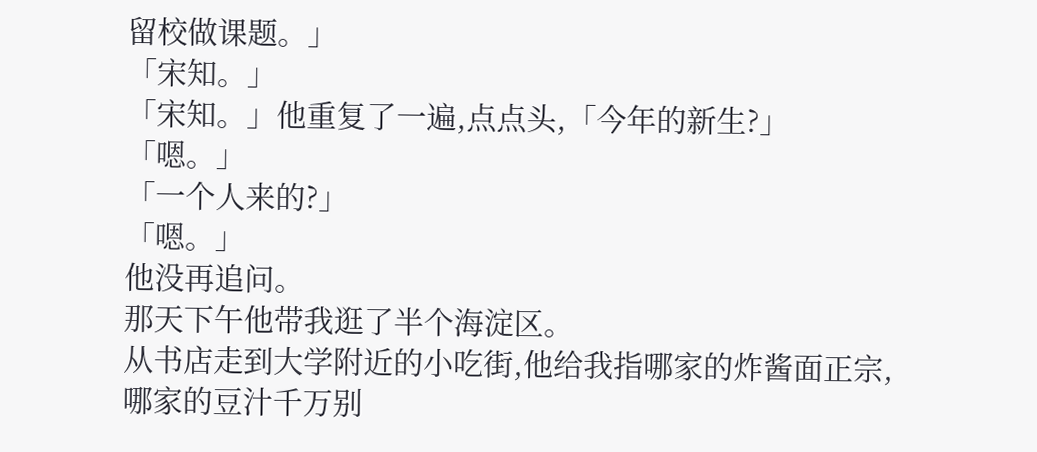留校做课题。」
「宋知。」
「宋知。」他重复了一遍,点点头,「今年的新生?」
「嗯。」
「一个人来的?」
「嗯。」
他没再追问。
那天下午他带我逛了半个海淀区。
从书店走到大学附近的小吃街,他给我指哪家的炸酱面正宗,哪家的豆汁千万别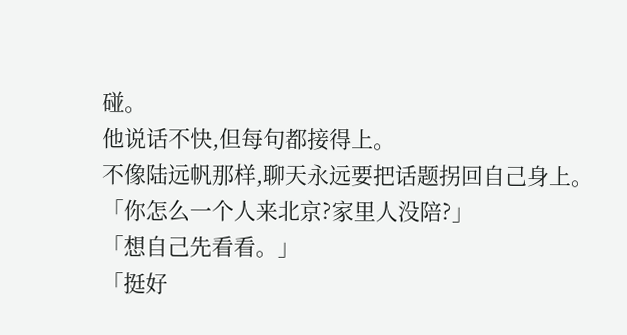碰。
他说话不快,但每句都接得上。
不像陆远帆那样,聊天永远要把话题拐回自己身上。
「你怎么一个人来北京?家里人没陪?」
「想自己先看看。」
「挺好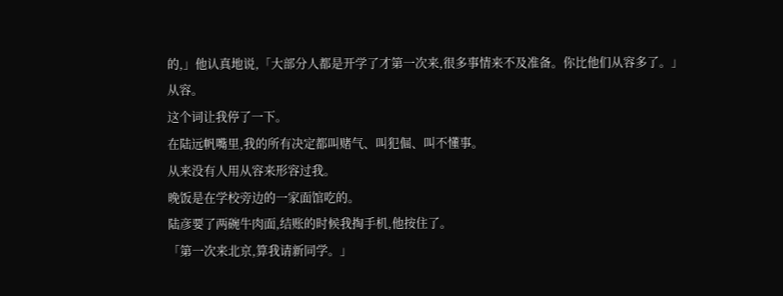的,」他认真地说,「大部分人都是开学了才第一次来,很多事情来不及准备。你比他们从容多了。」
从容。
这个词让我停了一下。
在陆远帆嘴里,我的所有决定都叫赌气、叫犯倔、叫不懂事。
从来没有人用从容来形容过我。
晚饭是在学校旁边的一家面馆吃的。
陆彦要了两碗牛肉面,结账的时候我掏手机,他按住了。
「第一次来北京,算我请新同学。」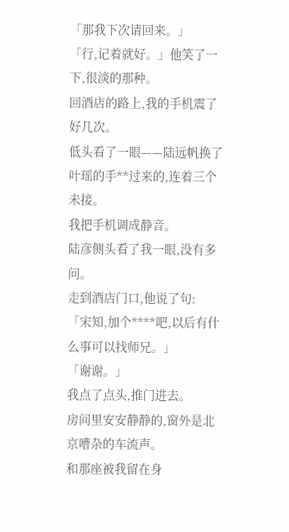「那我下次请回来。」
「行,记着就好。」他笑了一下,很淡的那种。
回酒店的路上,我的手机震了好几次。
低头看了一眼——陆远帆换了叶瑶的手**过来的,连着三个未接。
我把手机调成静音。
陆彦侧头看了我一眼,没有多问。
走到酒店门口,他说了句:
「宋知,加个****吧,以后有什么事可以找师兄。」
「谢谢。」
我点了点头,推门进去。
房间里安安静静的,窗外是北京嘈杂的车流声。
和那座被我留在身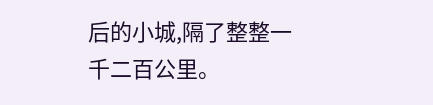后的小城,隔了整整一千二百公里。